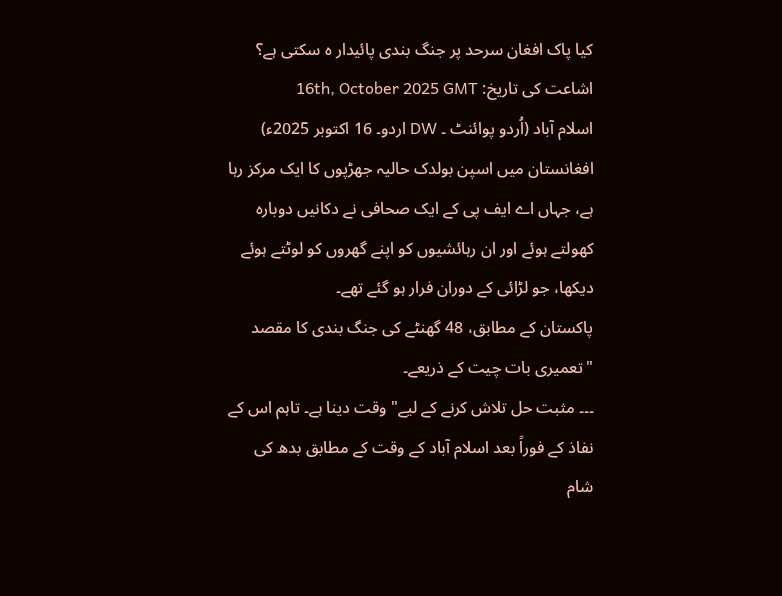کیا پاک افغان سرحد پر جنگ بندی پائیدار ہ سکتی ہے؟
اشاعت کی تاریخ: 16th, October 2025 GMT
اسلام آباد (اُردو پوائنٹ ۔ DW اردو۔ 16 اکتوبر 2025ء) افغانستان میں اسپن بولدک حالیہ جھڑپوں کا ایک مرکز رہا ہے، جہاں اے ایف پی کے ایک صحافی نے دکانیں دوبارہ کھولتے ہوئے اور ان رہائشیوں کو اپنے گھروں کو لوٹتے ہوئے دیکھا، جو لڑائی کے دوران فرار ہو گئے تھے۔
پاکستان کے مطابق، 48 گھنٹے کی جنگ بندی کا مقصد "تعمیری بات چیت کے ذریعے۔
۔۔۔ مثبت حل تلاش کرنے کے لیے" وقت دینا ہے۔ تاہم اس کے نفاذ کے فوراً بعد اسلام آباد کے وقت کے مطابق بدھ کی شام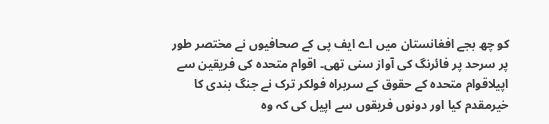کو چھ بجے افغانستان میں اے ایف پی کے صحافیوں نے مختصر طور پر سرحد پر فائرنگ کی آواز سنی تھی۔ اقوام متحدہ کی فریقین سے اپیلاقوام متحدہ کے حقوق کے سربراہ فولکر ترک نے جنگ بندی کا خیرمقدم کیا اور دونوں فریقوں سے اپیل کی کہ وہ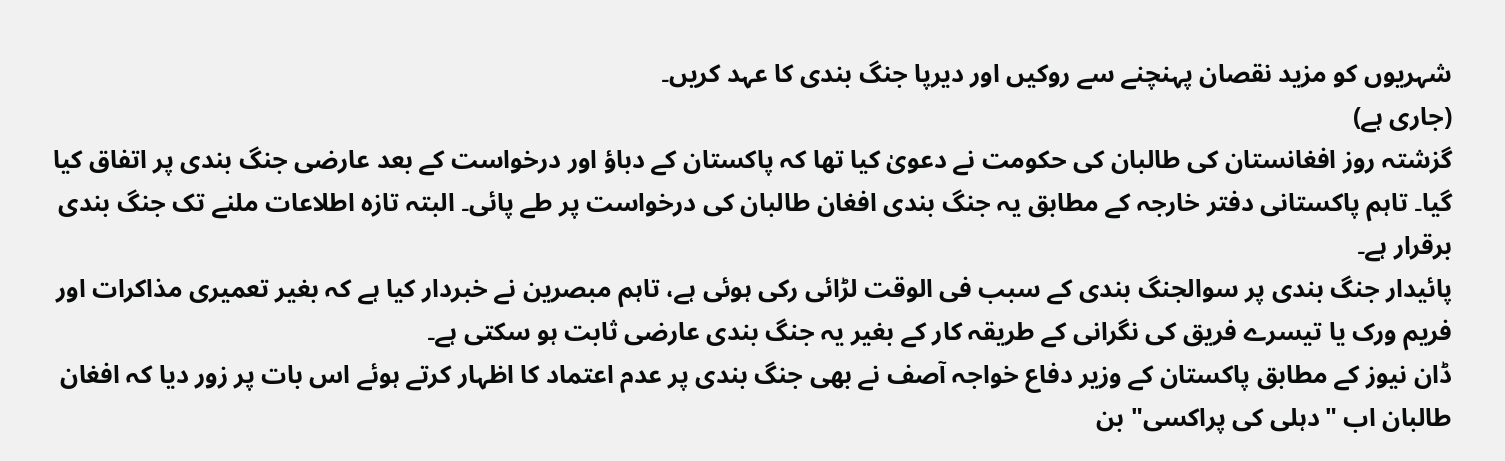شہریوں کو مزید نقصان پہنچنے سے روکیں اور دیرپا جنگ بندی کا عہد کریں۔
(جاری ہے)
گزشتہ روز افغانستان کی طالبان کی حکومت نے دعویٰ کیا تھا کہ پاکستان کے دباؤ اور درخواست کے بعد عارضی جنگ بندی پر اتفاق کیا گیا۔ تاہم پاکستانی دفتر خارجہ کے مطابق یہ جنگ بندی افغان طالبان کی درخواست پر طے پائی۔ البتہ تازہ اطلاعات ملنے تک جنگ بندی برقرار ہے۔
پائیدار جنگ بندی پر سوالجنگ بندی کے سبب فی الوقت لڑائی رکی ہوئی ہے، تاہم مبصرین نے خبردار کیا ہے کہ بغیر تعمیری مذاکرات اور فریم ورک یا تیسرے فریق کی نگرانی کے طریقہ کار کے بغیر یہ جنگ بندی عارضی ثابت ہو سکتی ہے۔
ڈان نیوز کے مطابق پاکستان کے وزیر دفاع خواجہ آصف نے بھی جنگ بندی پر عدم اعتماد کا اظہار کرتے ہوئے اس بات پر زور دیا کہ افغان طالبان اب "دہلی کی پراکسی" بن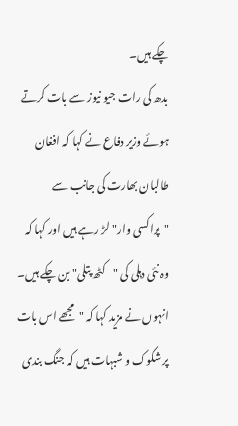چکے ہیں۔
بدھ کی رات جیو نیوز سے بات کرتے ہوئے وزیر دفاع نے کہا کہ افغان طالبان بھارت کی جانب سے "پراکسی وار" لڑ رہے ہیں اور کہا کہ وہ نئی دہلی کی "کٹھ پتلی" بن چکے ہیں۔
انہوں نے مزید کہا کہ "مجھے اس بات پر شکوک و شبہات ہیں کہ جنگ بندی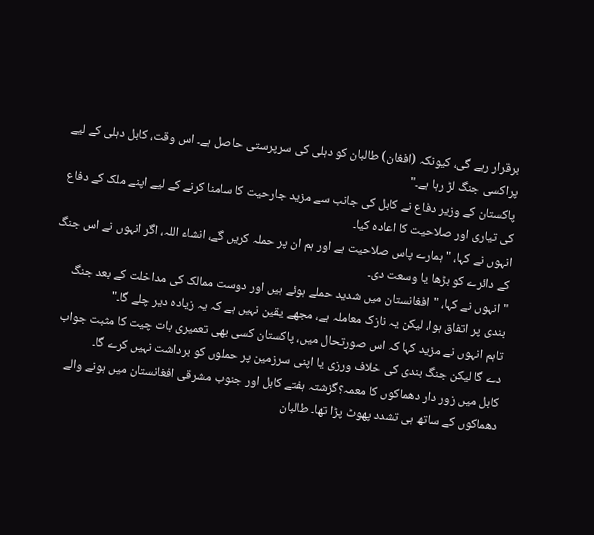برقرار رہے گی، کیونکہ (افغان) طالبان کو دہلی کی سرپرستی حاصل ہے۔ اس وقت، کابل دہلی کے لیے پراکسی جنگ لڑ رہا ہے۔"
پاکستان کے وزیر دفاع نے کابل کی جانب سے مزید جارحیت کا سامنا کرنے کے لیے اپنے ملک کے دفاع کی تیاری اور صلاحیت کا اعادہ کیا۔
انہوں نے کہا، "ہمارے پاس صلاحیت ہے اور ہم ان پر حملہ کریں گے، انشاء اللہ، اگر انہوں نے اس جنگ کے دائرے کو بڑھا یا وسعت دی۔
"انہوں نے کہا، "افغانستان میں شدید حملے ہوئے ہیں اور دوست ممالک کی مداخلت کے بعد جنگ بندی پر اتفاق ہوا، لیکن یہ نازک معاملہ ہے، مجھے یقین نہیں ہے کہ یہ زیادہ دیر چلے گا۔"
تاہم انہوں نے مزید کہا کہ اس صورتحال میں، پاکستان کسی بھی تعمیری بات چیت کا مثبت جواب دے گا لیکن جنگ بندی کی خلاف ورزی یا اپنی سرزمین پر حملوں کو برداشت نہیں کرے گا۔
کابل میں زور دار دھماکوں کا معمہ؟گزشتہ ہفتے کابل اور جنوب مشرقی افغانستان میں ہونے والے دھماکوں کے ساتھ ہی تشدد پھوٹ پڑا تھا۔ طالبان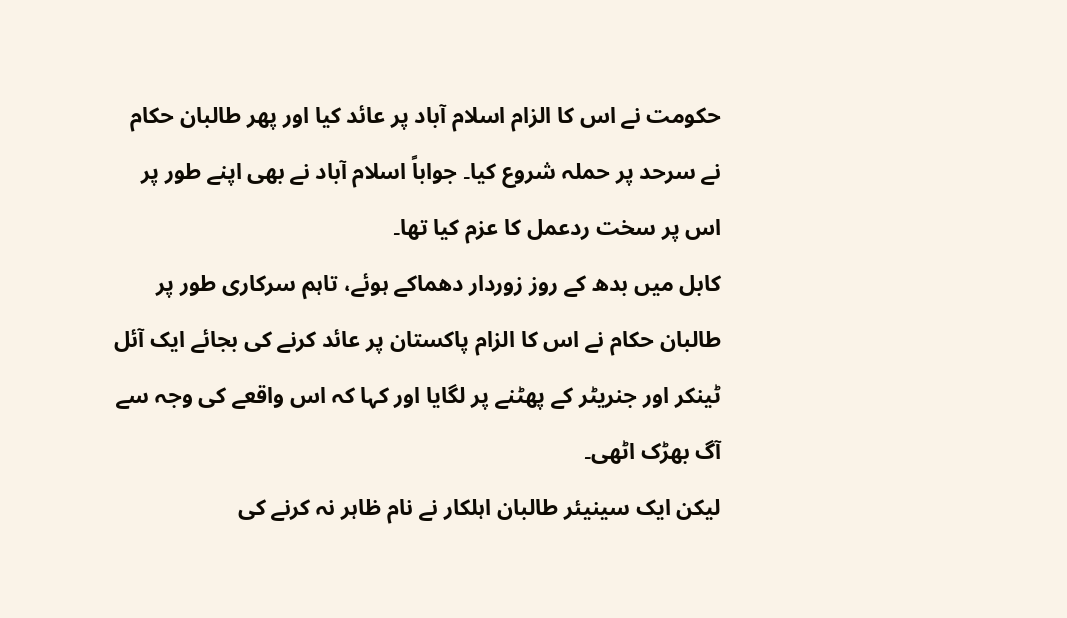حکومت نے اس کا الزام اسلام آباد پر عائد کیا اور پھر طالبان حکام نے سرحد پر حملہ شروع کیا۔ جواباً اسلام آباد نے بھی اپنے طور پر اس پر سخت ردعمل کا عزم کیا تھا۔
کابل میں بدھ کے روز زوردار دھماکے ہوئے، تاہم سرکاری طور پر طالبان حکام نے اس کا الزام پاکستان پر عائد کرنے کی بجائے ایک آئل ٹینکر اور جنریٹر کے پھٹنے پر لگایا اور کہا کہ اس واقعے کی وجہ سے آگ بھڑک اٹھی۔
لیکن ایک سینیئر طالبان اہلکار نے نام ظاہر نہ کرنے کی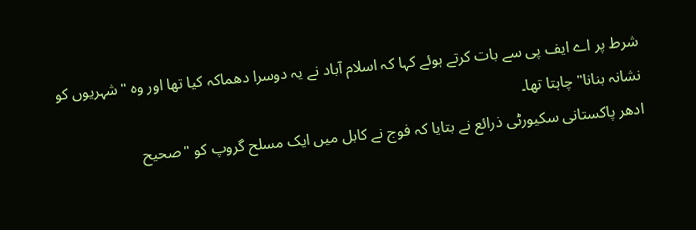شرط پر اے ایف پی سے بات کرتے ہوئے کہا کہ اسلام آباد نے یہ دوسرا دھماکہ کیا تھا اور وہ "شہریوں کو نشانہ بنانا" چاہتا تھا۔
ادھر پاکستانی سکیورٹی ذرائع نے بتایا کہ فوج نے کابل میں ایک مسلح گروپ کو "صحیح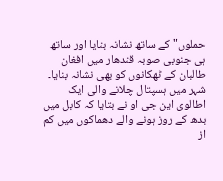حملوں" کے ساتھ نشانہ بنایا اور ساتھ ہی جنوبی صوبہ قندھار میں افغان طالبان کے ٹھکانوں کو بھی نشانہ بنایا۔
شہر میں ہسپتال چلانے والی ایک اطالوی این جی او نے بتایا کہ کابل میں بدھ کے روز ہونے والے دھماکوں میں کم از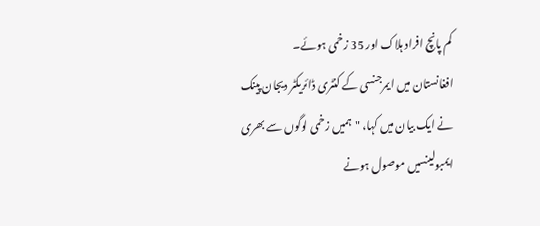کم پانچ افراد ہلاک اور 35 زخمی ہوئے۔
افغانستان میں ایمرجنسی کے کنٹری ڈائریکٹر دیجان پینک نے ایک بیان میں کہا، "ہمیں زخمی لوگوں سے بھری ایمبولینسیں موصول ہونے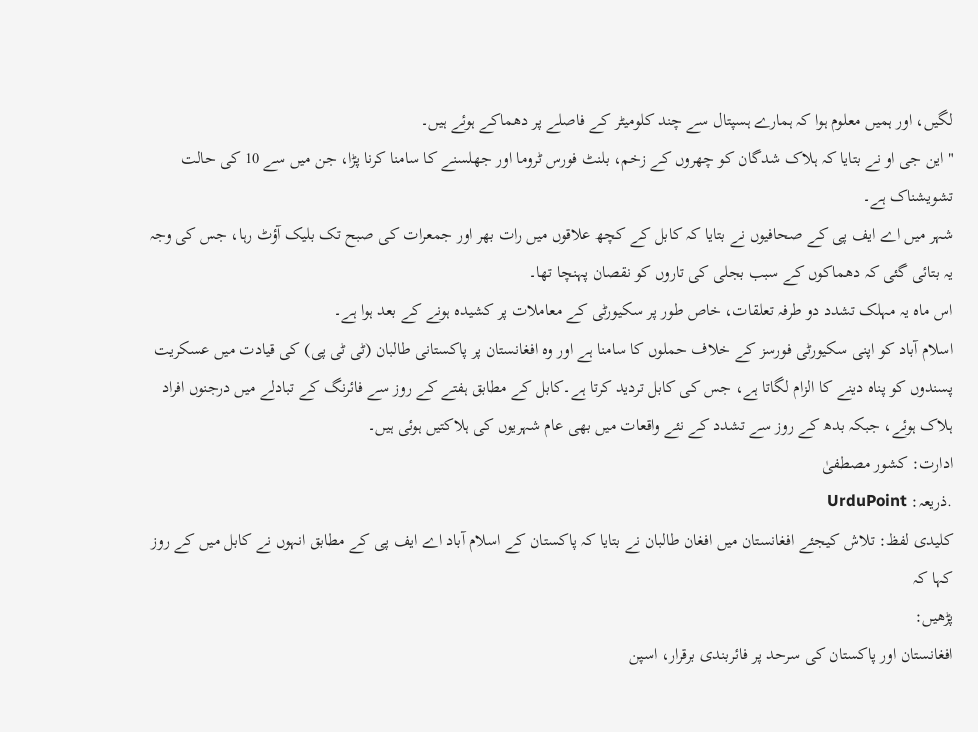لگیں، اور ہمیں معلوم ہوا کہ ہمارے ہسپتال سے چند کلومیٹر کے فاصلے پر دھماکے ہوئے ہیں۔
"این جی او نے بتایا کہ ہلاک شدگان کو چھروں کے زخم، بلنٹ فورس ٹروما اور جھلسنے کا سامنا کرنا پڑا، جن میں سے 10 کی حالت تشویشناک ہے۔
شہر میں اے ایف پی کے صحافیوں نے بتایا کہ کابل کے کچھ علاقوں میں رات بھر اور جمعرات کی صبح تک بلیک آؤٹ رہا، جس کی وجہ یہ بتائی گئی کہ دھماکوں کے سبب بجلی کی تاروں کو نقصان پہنچا تھا۔
اس ماہ یہ مہلک تشدد دو طرفہ تعلقات، خاص طور پر سکیورٹی کے معاملات پر کشیدہ ہونے کے بعد ہوا ہے۔
اسلام آباد کو اپنی سکیورٹی فورسز کے خلاف حملوں کا سامنا ہے اور وہ افغانستان پر پاکستانی طالبان (ٹی ٹی پی) کی قیادت میں عسکریت پسندوں کو پناہ دینے کا الزام لگاتا ہے، جس کی کابل تردید کرتا ہے۔کابل کے مطابق ہفتے کے روز سے فائرنگ کے تبادلے میں درجنوں افراد ہلاک ہوئے، جبکہ بدھ کے روز سے تشدد کے نئے واقعات میں بھی عام شہریوں کی ہلاکتیں ہوئی ہیں۔
ادارت: کشور مصطفیٰ
.ذریعہ: UrduPoint
کلیدی لفظ: تلاش کیجئے افغانستان میں افغان طالبان نے بتایا کہ پاکستان کے اسلام آباد اے ایف پی کے مطابق انہوں نے کابل میں کے روز کہا کہ
پڑھیں:
افغانستان اور پاکستان کی سرحد پر فائربندی برقرار، اسپن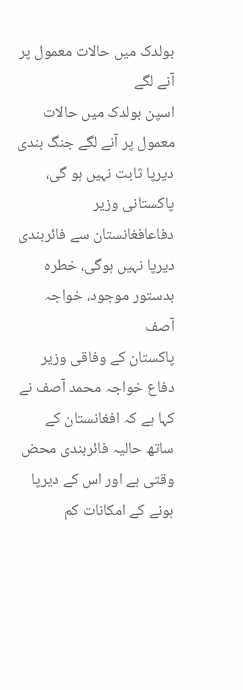بولدک میں حالات معمول پر آنے لگے
اسپن بولدک میں حالات معمول پر آنے لگے جنگ بندی دیرپا ثابت نہیں ہو گی، پاکستانی وزیر دفاعافغانستان سے فائربندی دیرپا نہیں ہوگی، خطرہ بدستور موجود، خواجہ آصف
پاکستان کے وفاقی وزیر دفاع خواجہ محمد آصف نے کہا ہے کہ افغانستان کے ساتھ حالیہ فائربندی محض وقتی ہے اور اس کے دیرپا ہونے کے امکانات کم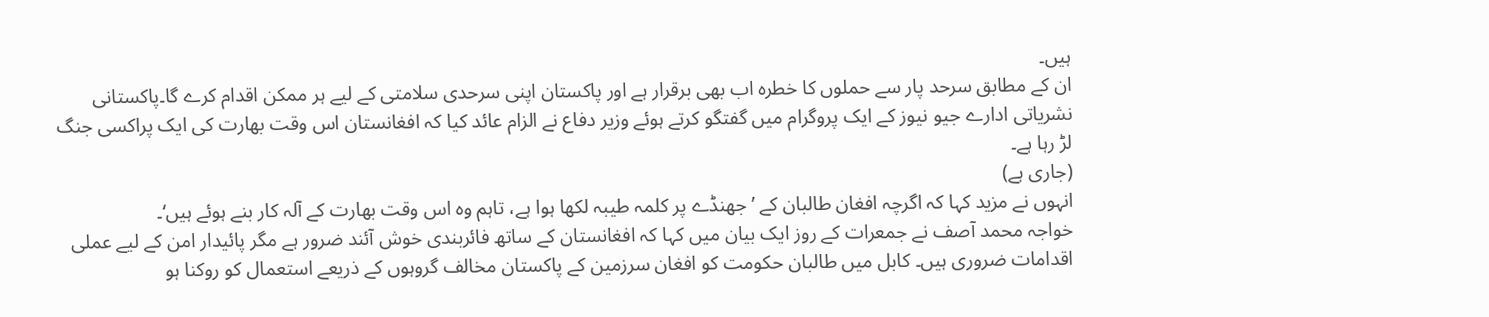ہیں۔
ان کے مطابق سرحد پار سے حملوں کا خطرہ اب بھی برقرار ہے اور پاکستان اپنی سرحدی سلامتی کے لیے ہر ممکن اقدام کرے گا۔پاکستانی نشریاتی ادارے جیو نیوز کے ایک پروگرام میں گفتگو کرتے ہوئے وزیر دفاع نے الزام عائد کیا کہ افغانستان اس وقت بھارت کی ایک پراکسی جنگ لڑ رہا ہے۔
(جاری ہے)
انہوں نے مزید کہا کہ اگرچہ افغان طالبان کے ’جھنڈے پر کلمہ طیبہ لکھا ہوا ہے، تاہم وہ اس وقت بھارت کے آلہ کار بنے ہوئے ہیں‘۔
خواجہ محمد آصف نے جمعرات کے روز ایک بیان میں کہا کہ افغانستان کے ساتھ فائربندی خوش آئند ضرور ہے مگر پائیدار امن کے لیے عملی اقدامات ضروری ہیں۔ کابل میں طالبان حکومت کو افغان سرزمین کے پاکستان مخالف گروہوں کے ذریعے استعمال کو روکنا ہو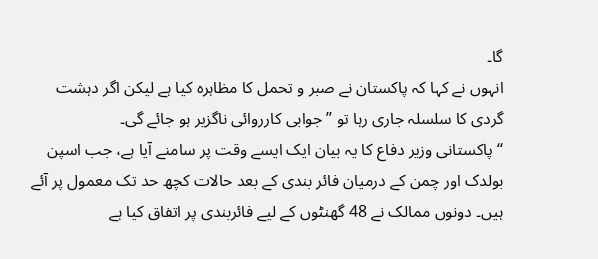گا۔
انہوں نے کہا کہ پاکستان نے صبر و تحمل کا مظاہرہ کیا ہے لیکن اگر دہشت گردی کا سلسلہ جاری رہا تو ’’جوابی کارروائی ناگزیر ہو جائے گی۔
‘‘پاکستانی وزیر دفاع کا یہ بیان ایک ایسے وقت پر سامنے آیا ہے، جب اسپن بولدک اور چمن کے درمیان فائر بندی کے بعد حالات کچھ حد تک معمول پر آئے ہیں۔ دونوں ممالک نے 48 گھنٹوں کے لیے فائربندی پر اتفاق کیا ہے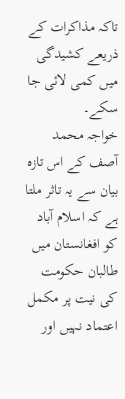تاکہ مذاکرات کے ذریعے کشیدگی میں کمی لائی جا سکے۔
خواجہ محمد آصف کے اس تازہ بیان سے یہ تاثر ملتا ہے کہ اسلام آباد کو افغانستان میں طالبان حکومت کی نیت پر مکمل اعتماد نہیں اور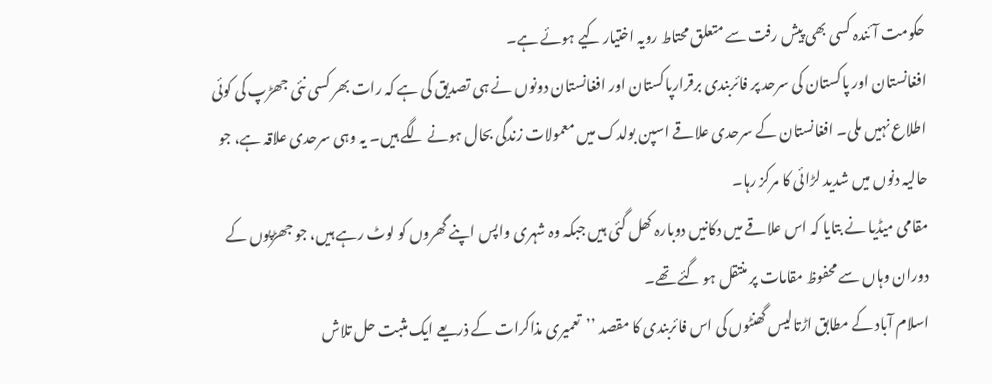حکومت آئندہ کسی بھی پیش رفت سے متعلق محتاط رویہ اختیار کیے ہوئے ہے۔
افغانستان اور پاکستان کی سرحد پر فائربندی برقرارپاکستان اور افغانستان دونوں نے ہی تصدیق کی ہے کہ رات بھر کسی نئی جھڑپ کی کوئی اطلاع نہیں ملی۔ افغانستان کے سرحدی علاقے اسپن بولدک میں معمولات زندگی بحال ہونے لگے ہیں۔ یہ وہی سرحدی علاقہ ہے، جو حالیہ دنوں میں شدید لڑائی کا مرکز رہا۔
مقامی میڈیا نے بتایا کہ اس علاقے میں دکانیں دوبارہ کھل گئی ہیں جبکہ وہ شہری واپس اپنے گھروں کو لوٹ رہے ہیں، جو جھڑپوں کے دوران وہاں سے محفوظ مقامات پر منتقل ہو گئے تھے۔
اسلام آباد کے مطابق اڑتالیس گھنٹوں کی اس فائربندی کا مقصد ’’تعمیری مذاکرات کے ذریعے ایک مثبت حل تلاش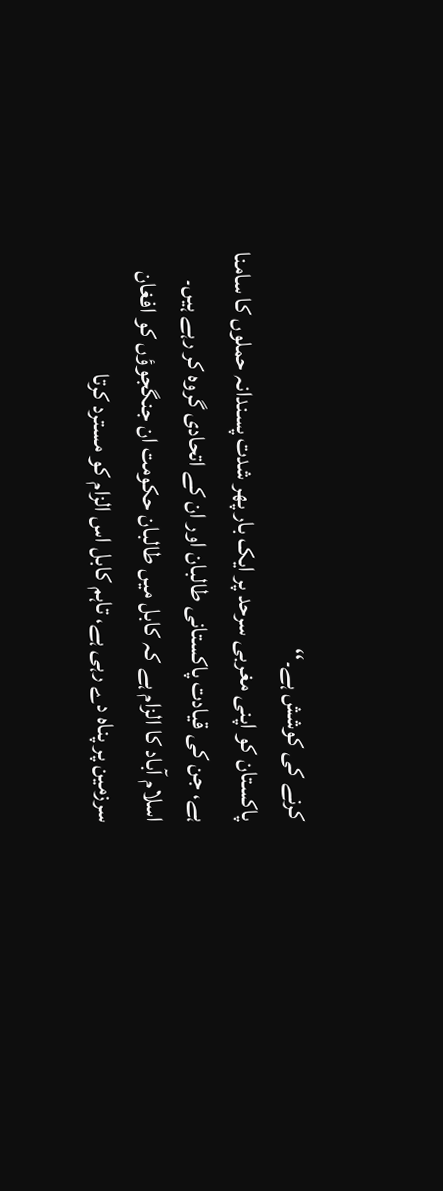کرنے کی کوشش ہے۔‘‘
پاکستان کو اپنی مغربی سرحد پر ایک بار پھر شدت پسندانہ حملوں کا سامنا ہے، جن کی قیادت پاکستانی طالبان اور ان کے اتحادی گروہ کر رہے ہیں۔ اسلام آباد کا الزام ہے کہ کابل میں طالبان حکومت ان جنگجوؤں کو افغان سرزمین پر پناہ دے رہی ہے، تاہم کابل اس الزام کو مسترد کرتا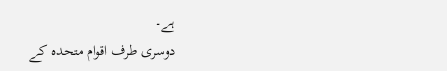ہے۔
دوسری طرف اقوام متحدہ کے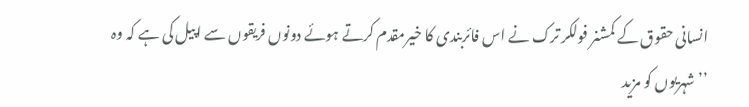انسانی حقوق کے کمشنر فولکر ترک نے اس فائربندی کا خیرمقدم کرتے ہوئے دونوں فریقوں سے اپیل کی ہے کہ وہ ’’شہریوں کو مزید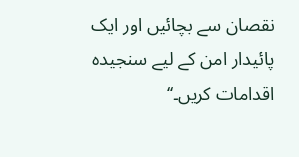نقصان سے بچائیں اور ایک پائیدار امن کے لیے سنجیدہ اقدامات کریں۔‘‘